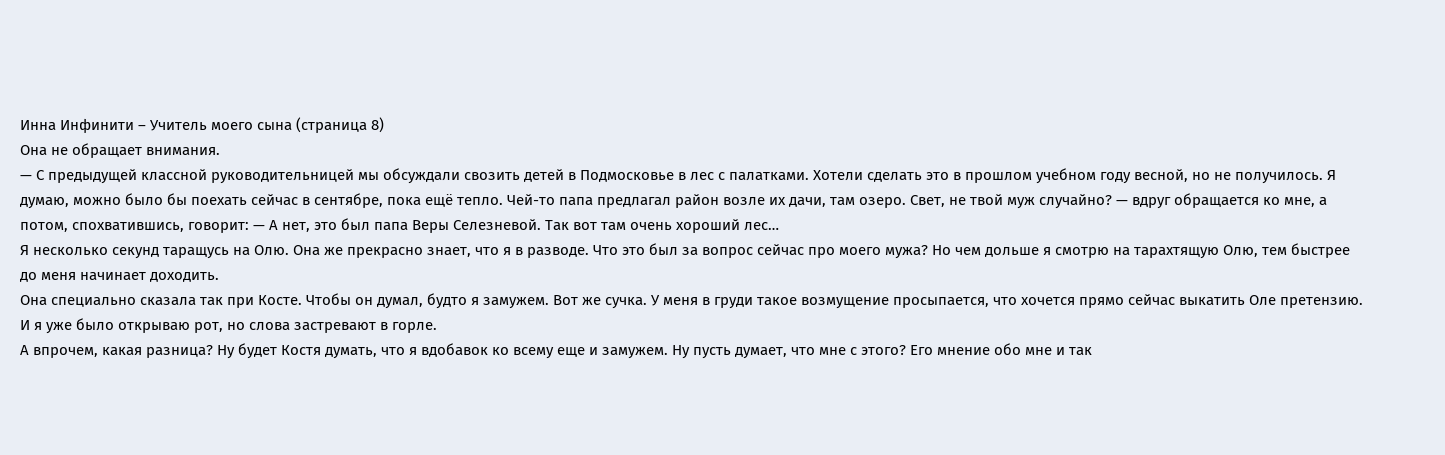Инна Инфинити – Учитель моего сына (страница 8)
Она не обращает внимания.
— С предыдущей классной руководительницей мы обсуждали свозить детей в Подмосковье в лес с палатками. Хотели сделать это в прошлом учебном году весной, но не получилось. Я думаю, можно было бы поехать сейчас в сентябре, пока ещё тепло. Чей-то папа предлагал район возле их дачи, там озеро. Свет, не твой муж случайно? — вдруг обращается ко мне, а потом, спохватившись, говорит: — А нет, это был папа Веры Селезневой. Так вот там очень хороший лес…
Я несколько секунд таращусь на Олю. Она же прекрасно знает, что я в разводе. Что это был за вопрос сейчас про моего мужа? Но чем дольше я смотрю на тарахтящую Олю, тем быстрее до меня начинает доходить.
Она специально сказала так при Косте. Чтобы он думал, будто я замужем. Вот же сучка. У меня в груди такое возмущение просыпается, что хочется прямо сейчас выкатить Оле претензию. И я уже было открываю рот, но слова застревают в горле.
А впрочем, какая разница? Ну будет Костя думать, что я вдобавок ко всему еще и замужем. Ну пусть думает, что мне с этого? Его мнение обо мне и так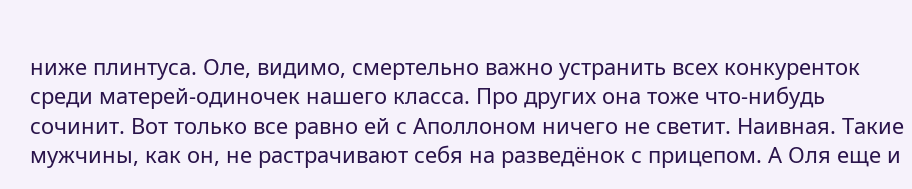ниже плинтуса. Оле, видимо, смертельно важно устранить всех конкуренток среди матерей-одиночек нашего класса. Про других она тоже что-нибудь сочинит. Вот только все равно ей с Аполлоном ничего не светит. Наивная. Такие мужчины, как он, не растрачивают себя на разведёнок с прицепом. А Оля еще и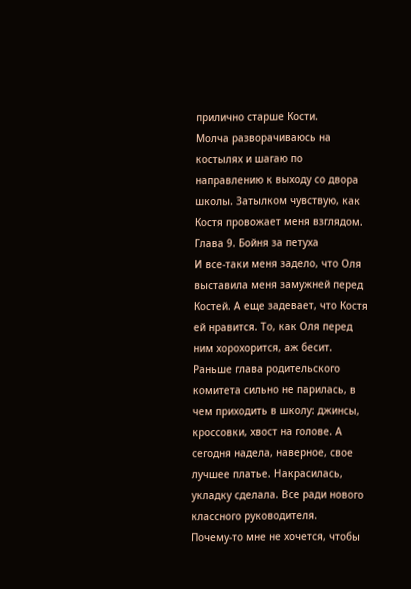прилично старше Кости.
Молча разворачиваюсь на костылях и шагаю по направлению к выходу со двора школы. Затылком чувствую, как Костя провожает меня взглядом.
Глава 9. Бойня за петуха
И все-таки меня задело, что Оля выставила меня замужней перед Костей. А еще задевает, что Костя ей нравится. То, как Оля перед ним хорохорится, аж бесит. Раньше глава родительского комитета сильно не парилась, в чем приходить в школу: джинсы, кроссовки, хвост на голове. А сегодня надела, наверное, свое лучшее платье. Накрасилась, укладку сделала. Все ради нового классного руководителя.
Почему-то мне не хочется, чтобы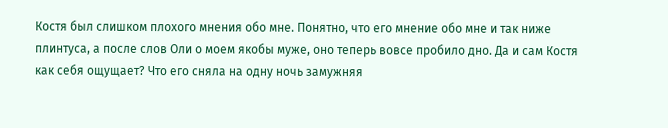Костя был слишком плохого мнения обо мне. Понятно, что его мнение обо мне и так ниже плинтуса, а после слов Оли о моем якобы муже, оно теперь вовсе пробило дно. Да и сам Костя как себя ощущает? Что его сняла на одну ночь замужняя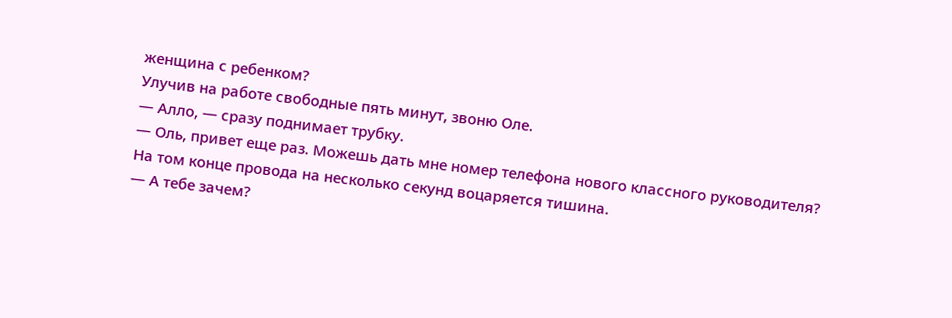женщина с ребенком?
Улучив на работе свободные пять минут, звоню Оле.
— Алло, — сразу поднимает трубку.
— Оль, привет еще раз. Можешь дать мне номер телефона нового классного руководителя?
На том конце провода на несколько секунд воцаряется тишина.
— А тебе зачем?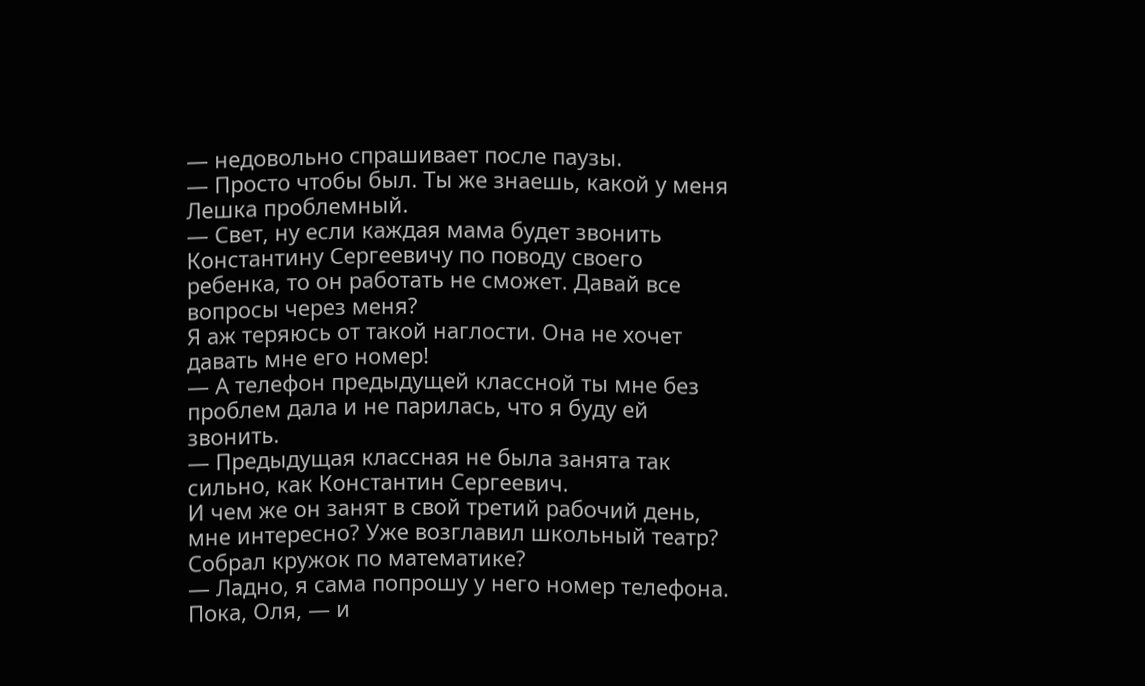— недовольно спрашивает после паузы.
— Просто чтобы был. Ты же знаешь, какой у меня Лешка проблемный.
— Свет, ну если каждая мама будет звонить Константину Сергеевичу по поводу своего ребенка, то он работать не сможет. Давай все вопросы через меня?
Я аж теряюсь от такой наглости. Она не хочет давать мне его номер!
— А телефон предыдущей классной ты мне без проблем дала и не парилась, что я буду ей звонить.
— Предыдущая классная не была занята так сильно, как Константин Сергеевич.
И чем же он занят в свой третий рабочий день, мне интересно? Уже возглавил школьный театр? Собрал кружок по математике?
— Ладно, я сама попрошу у него номер телефона. Пока, Оля, — и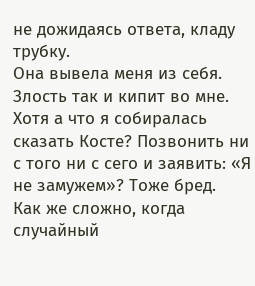не дожидаясь ответа, кладу трубку.
Она вывела меня из себя. Злость так и кипит во мне. Хотя а что я собиралась сказать Косте? Позвонить ни с того ни с сего и заявить: «Я не замужем»? Тоже бред.
Как же сложно, когда случайный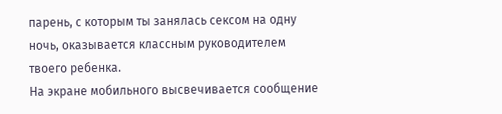парень, с которым ты занялась сексом на одну ночь, оказывается классным руководителем твоего ребенка.
На экране мобильного высвечивается сообщение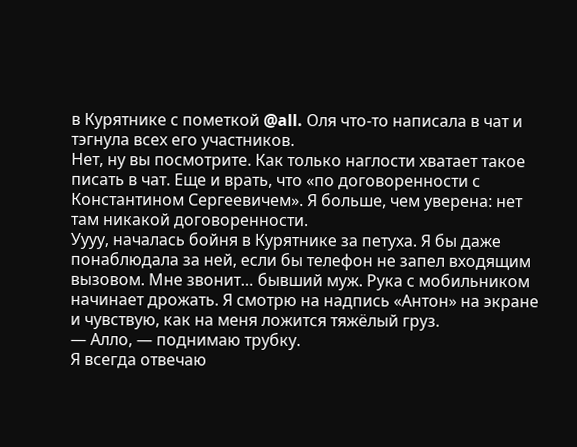в Курятнике с пометкой @all. Оля что-то написала в чат и тэгнула всех его участников.
Нет, ну вы посмотрите. Как только наглости хватает такое писать в чат. Еще и врать, что «по договоренности с Константином Сергеевичем». Я больше, чем уверена: нет там никакой договоренности.
Уууу, началась бойня в Курятнике за петуха. Я бы даже понаблюдала за ней, если бы телефон не запел входящим вызовом. Мне звонит… бывший муж. Рука с мобильником начинает дрожать. Я смотрю на надпись «Антон» на экране и чувствую, как на меня ложится тяжёлый груз.
— Алло, — поднимаю трубку.
Я всегда отвечаю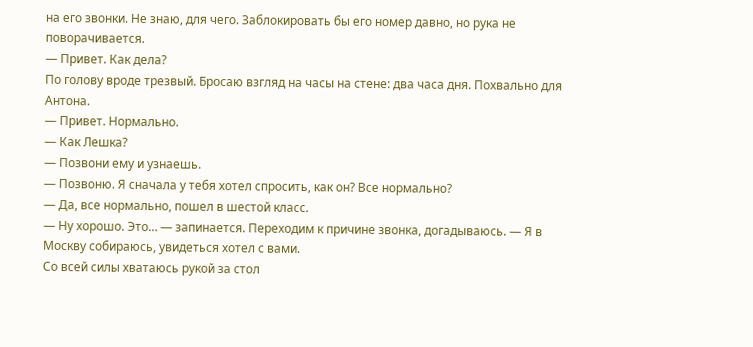на его звонки. Не знаю, для чего. Заблокировать бы его номер давно, но рука не поворачивается.
— Привет. Как дела?
По голову вроде трезвый. Бросаю взгляд на часы на стене: два часа дня. Похвально для Антона.
— Привет. Нормально.
— Как Лешка?
— Позвони ему и узнаешь.
— Позвоню. Я сначала у тебя хотел спросить, как он? Все нормально?
— Да, все нормально, пошел в шестой класс.
— Ну хорошо. Это… — запинается. Переходим к причине звонка, догадываюсь. — Я в Москву собираюсь, увидеться хотел с вами.
Со всей силы хватаюсь рукой за стол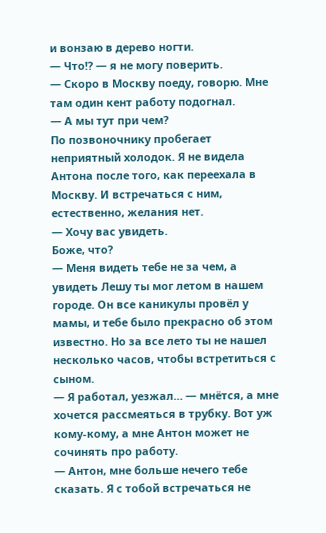и вонзаю в дерево ногти.
— Что!? — я не могу поверить.
— Скоро в Москву поеду, говорю. Мне там один кент работу подогнал.
— А мы тут при чем?
По позвоночнику пробегает неприятный холодок. Я не видела Антона после того, как переехала в Москву. И встречаться с ним, естественно, желания нет.
— Хочу вас увидеть.
Боже, что?
— Меня видеть тебе не за чем, а увидеть Лешу ты мог летом в нашем городе. Он все каникулы провёл у мамы, и тебе было прекрасно об этом известно. Но за все лето ты не нашел несколько часов, чтобы встретиться с сыном.
— Я работал, уезжал… — мнётся, а мне хочется рассмеяться в трубку. Вот уж кому-кому, а мне Антон может не сочинять про работу.
— Антон, мне больше нечего тебе сказать. Я с тобой встречаться не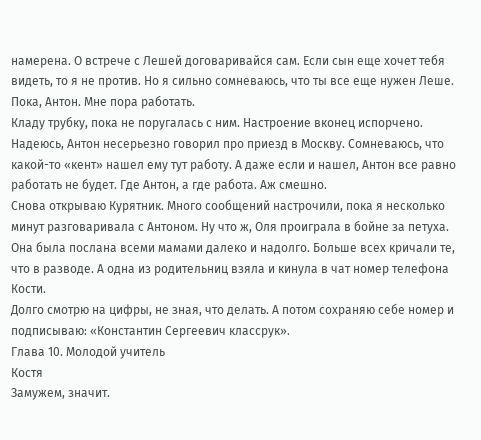намерена. О встрече с Лешей договаривайся сам. Если сын еще хочет тебя видеть, то я не против. Но я сильно сомневаюсь, что ты все еще нужен Леше. Пока, Антон. Мне пора работать.
Кладу трубку, пока не поругалась с ним. Настроение вконец испорчено. Надеюсь, Антон несерьезно говорил про приезд в Москву. Сомневаюсь, что какой-то «кент» нашел ему тут работу. А даже если и нашел, Антон все равно работать не будет. Где Антон, а где работа. Аж смешно.
Снова открываю Курятник. Много сообщений настрочили, пока я несколько минут разговаривала с Антоном. Ну что ж, Оля проиграла в бойне за петуха. Она была послана всеми мамами далеко и надолго. Больше всех кричали те, что в разводе. А одна из родительниц взяла и кинула в чат номер телефона Кости.
Долго смотрю на цифры, не зная, что делать. А потом сохраняю себе номер и подписываю: «Константин Сергеевич классрук».
Глава 10. Молодой учитель
Костя
Замужем, значит.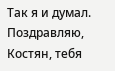Так я и думал.
Поздравляю, Костян, тебя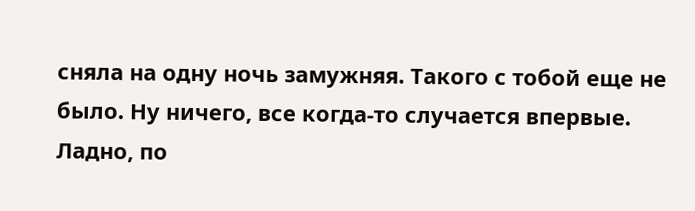сняла на одну ночь замужняя. Такого с тобой еще не было. Ну ничего, все когда-то случается впервые.
Ладно, по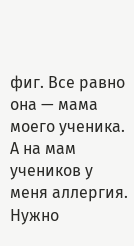фиг. Все равно она — мама моего ученика. А на мам учеников у меня аллергия. Нужно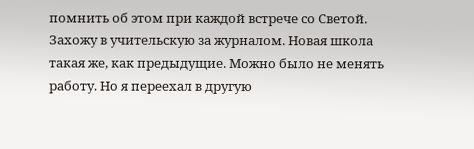помнить об этом при каждой встрече со Светой.
Захожу в учительскую за журналом. Новая школа такая же, как предыдущие. Можно было не менять работу. Но я переехал в другую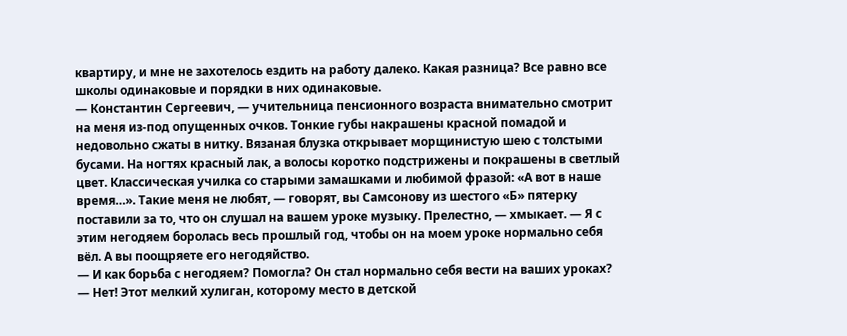квартиру, и мне не захотелось ездить на работу далеко. Какая разница? Все равно все школы одинаковые и порядки в них одинаковые.
— Константин Сергеевич, — учительница пенсионного возраста внимательно смотрит на меня из-под опущенных очков. Тонкие губы накрашены красной помадой и недовольно сжаты в нитку. Вязаная блузка открывает морщинистую шею с толстыми бусами. На ногтях красный лак, а волосы коротко подстрижены и покрашены в светлый цвет. Классическая училка со старыми замашками и любимой фразой: «А вот в наше время…». Такие меня не любят, — говорят, вы Самсонову из шестого «Б» пятерку поставили за то, что он слушал на вашем уроке музыку. Прелестно, — хмыкает. — Я с этим негодяем боролась весь прошлый год, чтобы он на моем уроке нормально себя вёл. А вы поощряете его негодяйство.
— И как борьба с негодяем? Помогла? Он стал нормально себя вести на ваших уроках?
— Нет! Этот мелкий хулиган, которому место в детской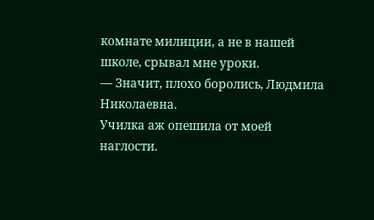комнате милиции, а не в нашей школе, срывал мне уроки.
— Значит, плохо боролись, Людмила Николаевна.
Училка аж опешила от моей наглости.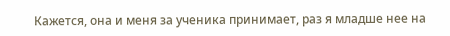Кажется, она и меня за ученика принимает, раз я младше нее на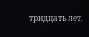тридцать лет.